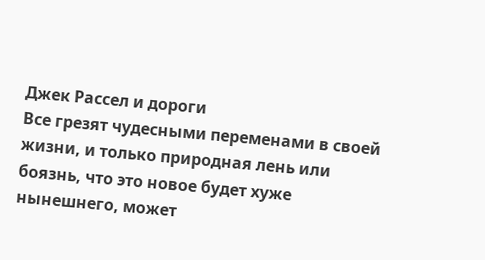Джек Рассел и дороги
Все грезят чудесными переменами в своей жизни, и только природная лень или боязнь, что это новое будет хуже нынешнего, может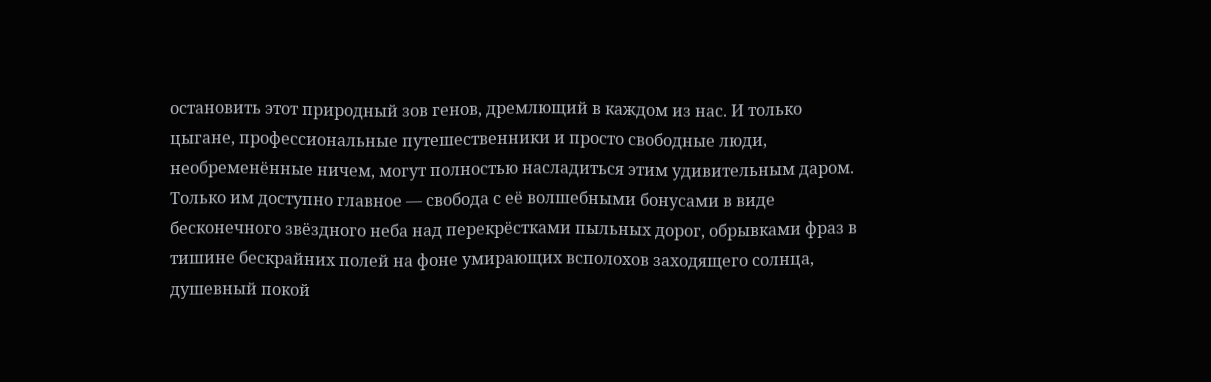остановить этот природный зов генов, дремлющий в каждом из нас. И только цыгане, профессиональные путешественники и просто свободные люди, необременённые ничем, могут полностью насладиться этим удивительным даром. Только им доступно главное — свобода с её волшебными бонусами в виде бесконечного звёздного неба над перекрёстками пыльных дорог, обрывками фраз в тишине бескрайних полей на фоне умирающих всполохов заходящего солнца, душевный покой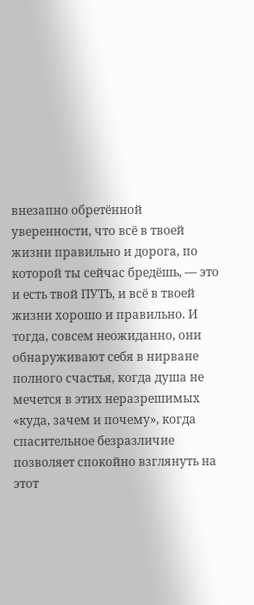внезапно обретённой уверенности, что всё в твоей жизни правильно и дорога, по которой ты сейчас бредёшь, — это и есть твой ПУТЬ, и всё в твоей жизни хорошо и правильно. И тогда, совсем неожиданно, они обнаруживают себя в нирване полного счастья, когда душа не мечется в этих неразрешимых «куда, зачем и почему», когда спасительное безразличие позволяет спокойно взглянуть на этот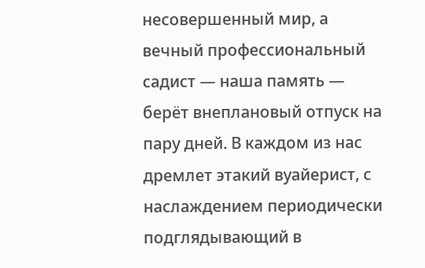несовершенный мир, а вечный профессиональный садист — наша память — берёт внеплановый отпуск на пару дней. В каждом из нас дремлет этакий вуайерист, с наслаждением периодически подглядывающий в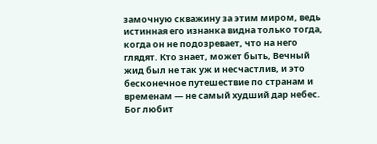замочную скважину за этим миром, ведь истинная его изнанка видна только тогда, когда он не подозревает, что на него глядят. Кто знает, может быть, Вечный жид был не так уж и несчастлив, и это бесконечное путешествие по странам и временам — не самый худший дар небес. Бог любит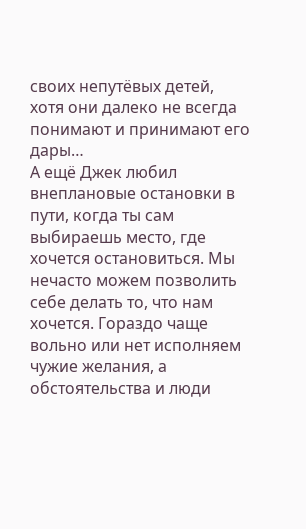своих непутёвых детей, хотя они далеко не всегда понимают и принимают его дары…
А ещё Джек любил внеплановые остановки в пути, когда ты сам выбираешь место, где хочется остановиться. Мы нечасто можем позволить себе делать то, что нам хочется. Гораздо чаще вольно или нет исполняем чужие желания, а обстоятельства и люди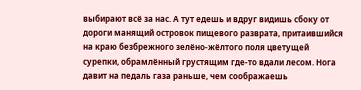выбирают всё за нас. А тут едешь и вдруг видишь сбоку от дороги манящий островок пищевого разврата, притаившийся на краю безбрежного зелёно-жёлтого поля цветущей сурепки, обрамлённый грустящим где-то вдали лесом. Нога давит на педаль газа раньше, чем соображаешь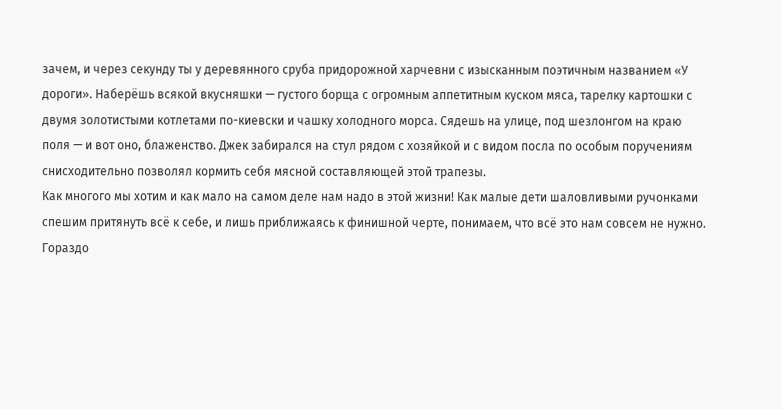зачем, и через секунду ты у деревянного сруба придорожной харчевни с изысканным поэтичным названием «У дороги». Наберёшь всякой вкусняшки — густого борща с огромным аппетитным куском мяса, тарелку картошки с двумя золотистыми котлетами по-киевски и чашку холодного морса. Сядешь на улице, под шезлонгом на краю поля — и вот оно, блаженство. Джек забирался на стул рядом с хозяйкой и с видом посла по особым поручениям снисходительно позволял кормить себя мясной составляющей этой трапезы.
Как многого мы хотим и как мало на самом деле нам надо в этой жизни! Как малые дети шаловливыми ручонками спешим притянуть всё к себе, и лишь приближаясь к финишной черте, понимаем, что всё это нам совсем не нужно. Гораздо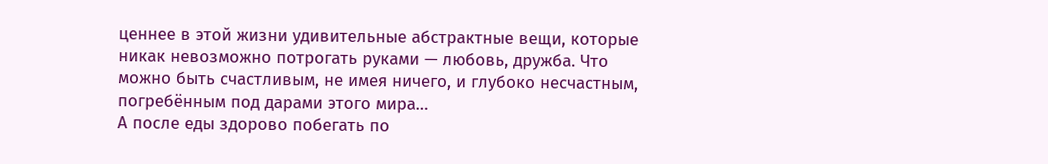ценнее в этой жизни удивительные абстрактные вещи, которые никак невозможно потрогать руками — любовь, дружба. Что можно быть счастливым, не имея ничего, и глубоко несчастным, погребённым под дарами этого мира…
А после еды здорово побегать по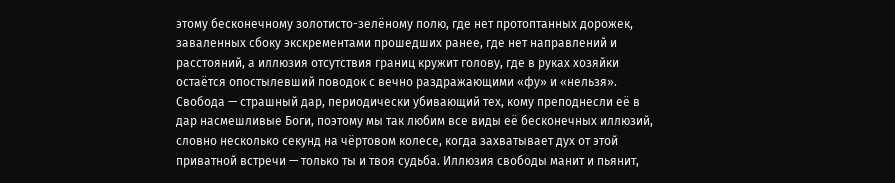этому бесконечному золотисто-зелёному полю, где нет протоптанных дорожек, заваленных сбоку экскрементами прошедших ранее, где нет направлений и расстояний, а иллюзия отсутствия границ кружит голову, где в руках хозяйки остаётся опостылевший поводок с вечно раздражающими «фу» и «нельзя». Свобода — страшный дар, периодически убивающий тех, кому преподнесли её в дар насмешливые Боги, поэтому мы так любим все виды её бесконечных иллюзий, словно несколько секунд на чёртовом колесе, когда захватывает дух от этой приватной встречи — только ты и твоя судьба. Иллюзия свободы манит и пьянит,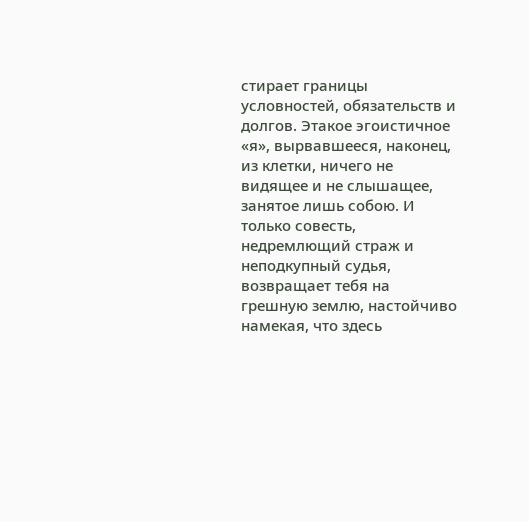стирает границы условностей, обязательств и долгов. Этакое эгоистичное «я», вырвавшееся, наконец, из клетки, ничего не видящее и не слышащее, занятое лишь собою. И только совесть, недремлющий страж и неподкупный судья, возвращает тебя на грешную землю, настойчиво намекая, что здесь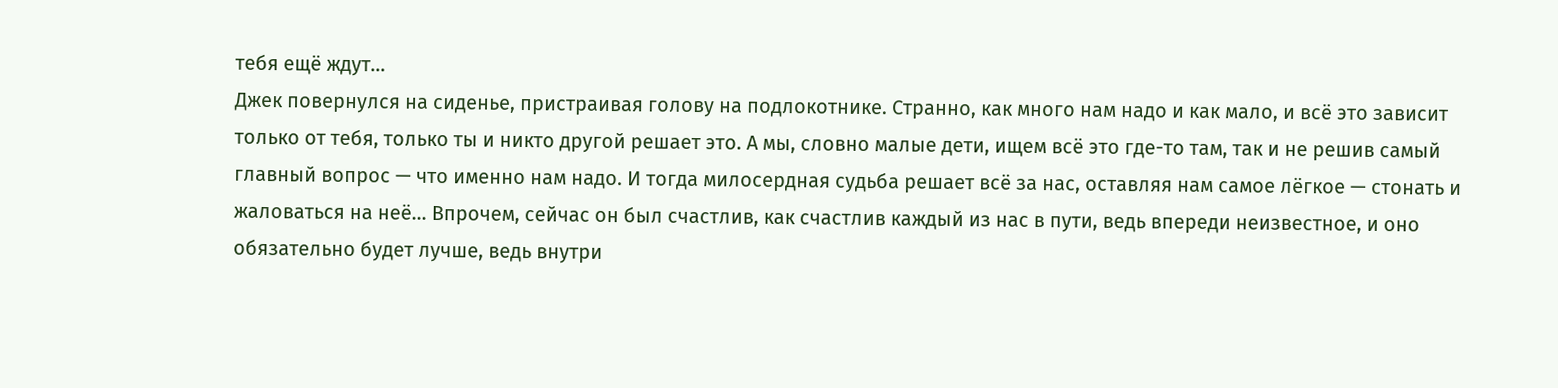тебя ещё ждут…
Джек повернулся на сиденье, пристраивая голову на подлокотнике. Странно, как много нам надо и как мало, и всё это зависит только от тебя, только ты и никто другой решает это. А мы, словно малые дети, ищем всё это где-то там, так и не решив самый главный вопрос — что именно нам надо. И тогда милосердная судьба решает всё за нас, оставляя нам самое лёгкое — стонать и жаловаться на неё… Впрочем, сейчас он был счастлив, как счастлив каждый из нас в пути, ведь впереди неизвестное, и оно обязательно будет лучше, ведь внутри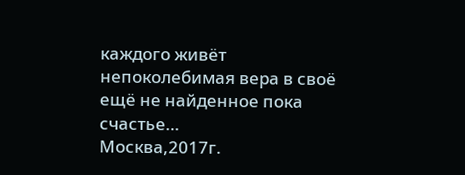каждого живёт непоколебимая вера в своё ещё не найденное пока счастье…
Москва,2017г.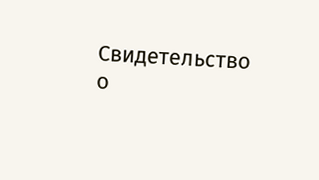Свидетельство о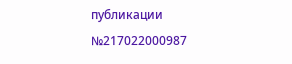публикации №217022000987